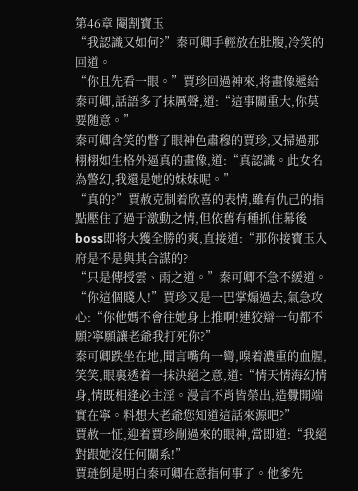第46章 閹割寶玉
“我認識又如何?”秦可卿手輕放在肚腹,冷笑的回道。
“你且先看一眼。”賈珍回過神來,将畫像遞給秦可卿,話語多了抹厲聲,道:“這事關重大,你莫要随意。”
秦可卿含笑的瞥了眼神色肅穆的賈珍,又掃過那栩栩如生格外逼真的畫像,道:“真認識。此女名為警幻,我還是她的妹妹呢。”
“真的?”賈赦克制着欣喜的表情,雖有仇己的指點壓住了過于激動之情,但依舊有種抓住幕後boss即将大獲全勝的爽,直接道:“那你接寶玉入府是不是與其合謀的?
“只是傳授雲、雨之道。”秦可卿不急不緩道。
“你這個賤人!”賈珍又是一巴掌煽過去,氣急攻心:“你他媽不會往她身上推啊!連狡辯一句都不願?寧願讓老爺我打死你?”
秦可卿跌坐在地,聞言嘴角一彎,嗅着濃重的血腥,笑笑,眼裏透着一抹決絕之意,道:“情天情海幻情身,情既相逢必主淫。漫言不肖皆榮出,造釁開端實在寧。料想大老爺您知道這話來源吧?”
賈赦一怔,迎着賈珍剮過來的眼神,當即道:“我絕對跟她沒任何關系!”
賈琏倒是明白秦可卿在意指何事了。他爹先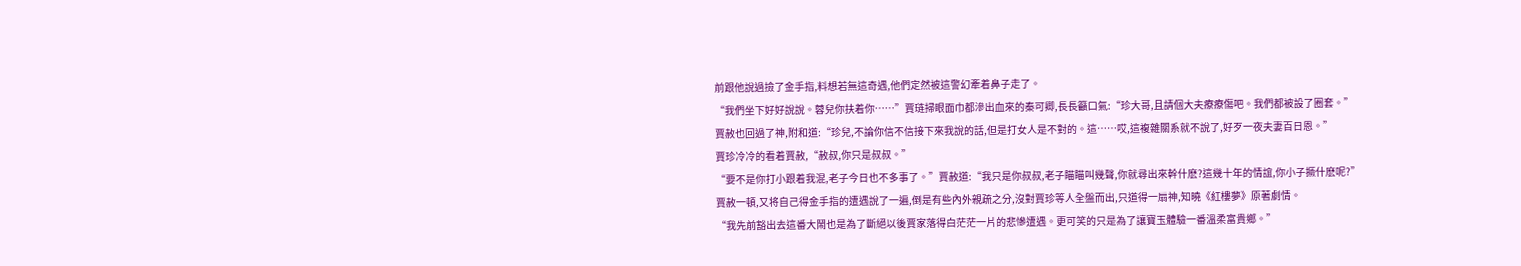前跟他說過撿了金手指,料想若無這奇遇,他們定然被這警幻牽着鼻子走了。
“我們坐下好好說說。蓉兒你扶着你……”賈琏掃眼面巾都滲出血來的秦可卿,長長籲口氣:“珍大哥,且請個大夫療療傷吧。我們都被設了圈套。”
賈赦也回過了神,附和道:“珍兒,不論你信不信接下來我說的話,但是打女人是不對的。這……哎,這複雜關系就不說了,好歹一夜夫妻百日恩。”
賈珍冷冷的看着賈赦,“赦叔,你只是叔叔。”
“要不是你打小跟着我混,老子今日也不多事了。”賈赦道:“我只是你叔叔,老子瞄瞄叫幾聲,你就尋出來幹什麽?這幾十年的情誼,你小子撅什麽呢?”
賈赦一頓,又将自己得金手指的遭遇說了一遍,倒是有些內外親疏之分,沒對賈珍等人全盤而出,只道得一扇神,知曉《紅樓夢》原著劇情。
“我先前豁出去這番大鬧也是為了斷絕以後賈家落得白茫茫一片的悲慘遭遇。更可笑的只是為了讓寶玉體驗一番溫柔富貴鄉。”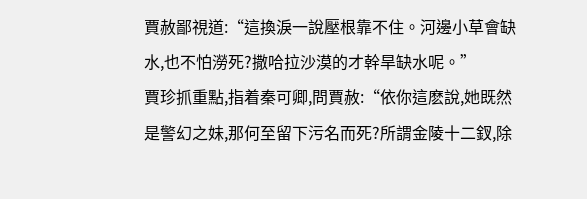賈赦鄙視道:“這換淚一說壓根靠不住。河邊小草會缺水,也不怕澇死?撒哈拉沙漠的才幹旱缺水呢。”
賈珍抓重點,指着秦可卿,問賈赦:“依你這麽說,她既然是警幻之妹,那何至留下污名而死?所謂金陵十二釵,除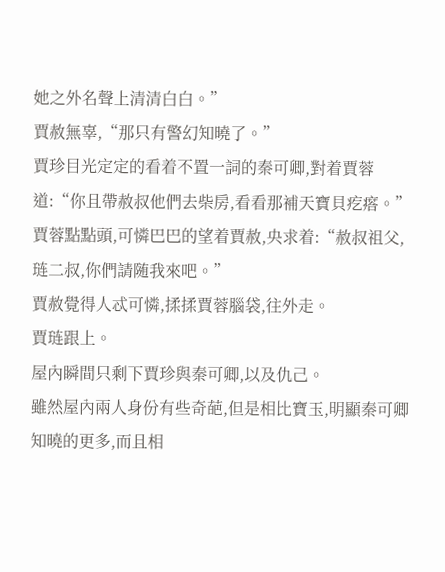她之外名聲上清清白白。”
賈赦無辜,“那只有警幻知曉了。”
賈珍目光定定的看着不置一詞的秦可卿,對着賈蓉道:“你且帶赦叔他們去柴房,看看那補天寶貝疙瘩。”
賈蓉點點頭,可憐巴巴的望着賈赦,央求着:“赦叔祖父,琏二叔,你們請随我來吧。”
賈赦覺得人忒可憐,揉揉賈蓉腦袋,往外走。
賈琏跟上。
屋內瞬間只剩下賈珍與秦可卿,以及仇己。
雖然屋內兩人身份有些奇葩,但是相比寶玉,明顯秦可卿知曉的更多,而且相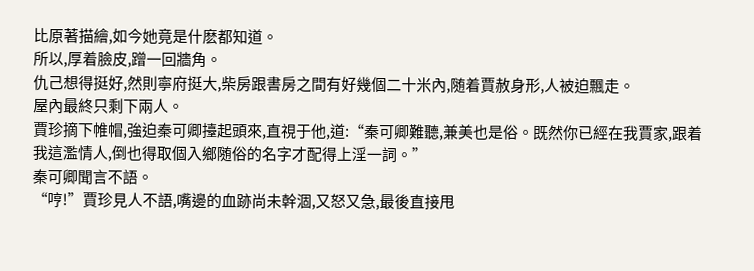比原著描繪,如今她竟是什麽都知道。
所以,厚着臉皮,蹭一回牆角。
仇己想得挺好,然則寧府挺大,柴房跟書房之間有好幾個二十米內,随着賈赦身形,人被迫飄走。
屋內最終只剩下兩人。
賈珍摘下帷帽,強迫秦可卿擡起頭來,直視于他,道:“秦可卿難聽,兼美也是俗。既然你已經在我賈家,跟着我這濫情人,倒也得取個入鄉随俗的名字才配得上淫一詞。”
秦可卿聞言不語。
“哼!”賈珍見人不語,嘴邊的血跡尚未幹涸,又怒又急,最後直接甩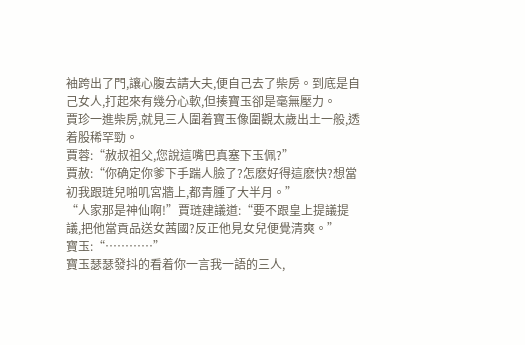袖跨出了門,讓心腹去請大夫,便自己去了柴房。到底是自己女人,打起來有幾分心軟,但揍寶玉卻是毫無壓力。
賈珍一進柴房,就見三人圍着寶玉像圍觀太歲出土一般,透着股稀罕勁。
賈蓉:“赦叔祖父,您說這嘴巴真塞下玉佩?”
賈赦:“你确定你爹下手踹人臉了?怎麽好得這麽快?想當初我跟琏兒啪叽宮牆上,都青腫了大半月。”
“人家那是神仙啊!”賈琏建議道:“要不跟皇上提議提議,把他當貢品送女茜國?反正他見女兒便覺清爽。”
寶玉:“…………”
寶玉瑟瑟發抖的看着你一言我一語的三人,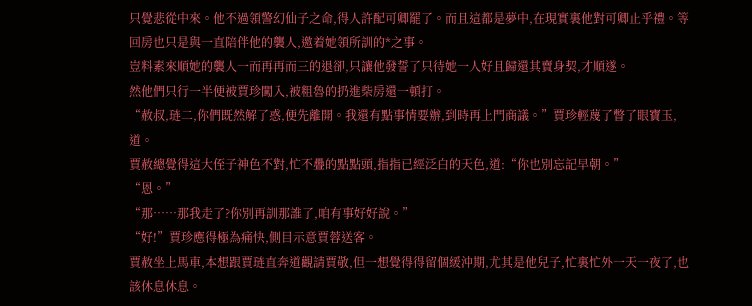只覺悲從中來。他不過領警幻仙子之命,得人許配可卿罷了。而且這都是夢中,在現實裏他對可卿止乎禮。等回房也只是與一直陪伴他的襲人,邀着她領所訓的*之事。
豈料素來順她的襲人一而再再而三的退卻,只讓他發誓了只待她一人好且歸還其賣身契,才順遂。
然他們只行一半便被賈珍闖入,被粗魯的扔進柴房還一頓打。
“赦叔,琏二,你們既然解了惑,便先離開。我還有點事情要辦,到時再上門商議。”賈珍輕蔑了瞥了眼寶玉,道。
賈赦總覺得這大侄子神色不對,忙不疊的點點頭,指指已經泛白的天色,道:“你也別忘記早朝。”
“恩。”
“那……那我走了?你別再訓那誰了,咱有事好好說。”
“好!”賈珍應得極為痛快,側目示意賈蓉送客。
賈赦坐上馬車,本想跟賈琏直奔道觀請賈敬,但一想覺得得留個緩沖期,尤其是他兒子,忙裏忙外一天一夜了,也該休息休息。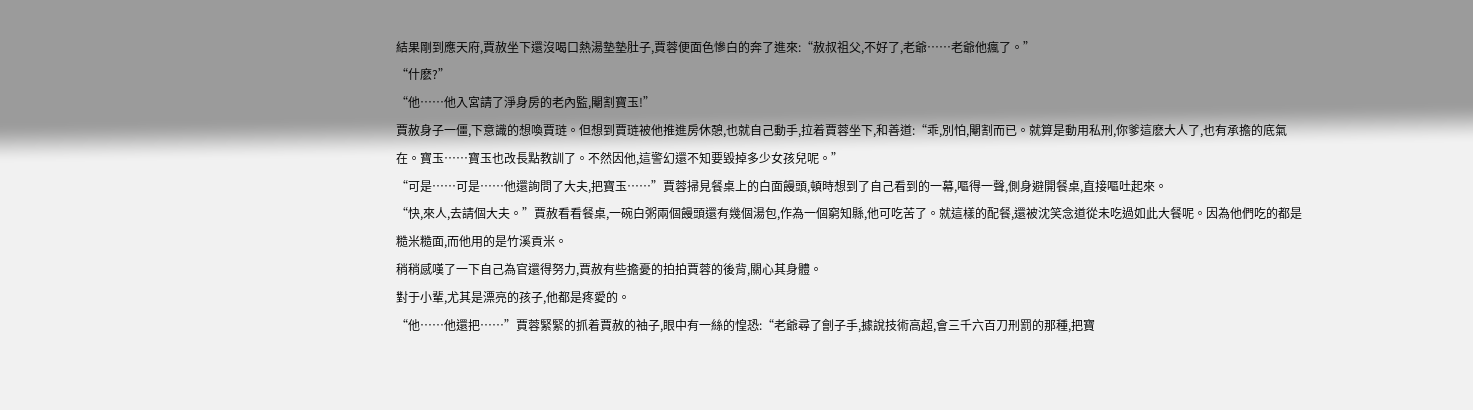結果剛到應天府,賈赦坐下還沒喝口熱湯墊墊肚子,賈蓉便面色慘白的奔了進來:“赦叔祖父,不好了,老爺……老爺他瘋了。”
“什麽?”
“他……他入宮請了淨身房的老內監,閹割寶玉!”
賈赦身子一僵,下意識的想喚賈琏。但想到賈琏被他推進房休憩,也就自己動手,拉着賈蓉坐下,和善道:“乖,別怕,閹割而已。就算是動用私刑,你爹這麽大人了,也有承擔的底氣在。寶玉……寶玉也改長點教訓了。不然因他,這警幻還不知要毀掉多少女孩兒呢。”
“可是……可是……他還詢問了大夫,把寶玉……”賈蓉掃見餐桌上的白面饅頭,頓時想到了自己看到的一幕,嘔得一聲,側身避開餐桌,直接嘔吐起來。
“快,來人,去請個大夫。”賈赦看看餐桌,一碗白粥兩個饅頭還有幾個湯包,作為一個窮知縣,他可吃苦了。就這樣的配餐,還被沈笑念道從未吃過如此大餐呢。因為他們吃的都是糙米糙面,而他用的是竹溪貢米。
稍稍感嘆了一下自己為官還得努力,賈赦有些擔憂的拍拍賈蓉的後背,關心其身體。
對于小輩,尤其是漂亮的孩子,他都是疼愛的。
“他……他還把……”賈蓉緊緊的抓着賈赦的袖子,眼中有一絲的惶恐:“老爺尋了劊子手,據說技術高超,會三千六百刀刑罰的那種,把寶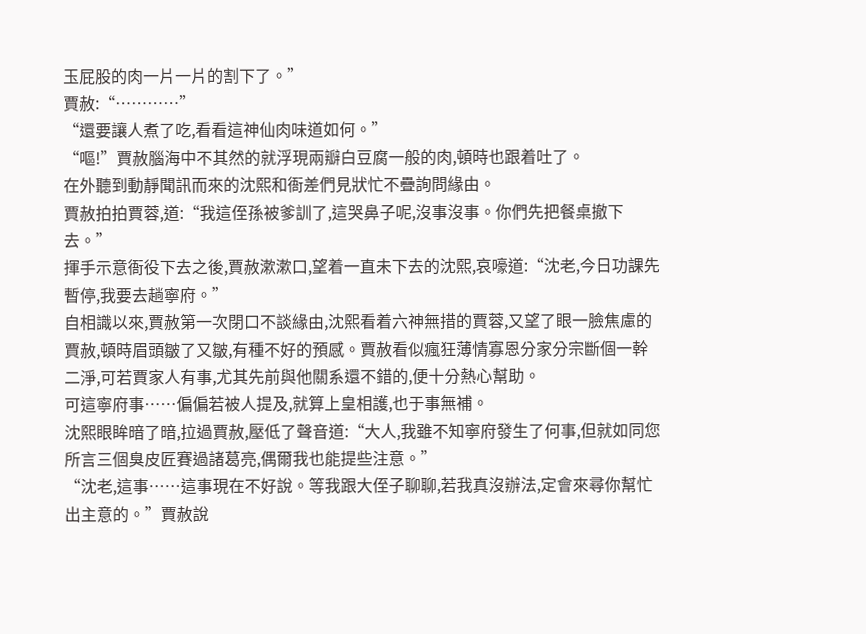玉屁股的肉一片一片的割下了。”
賈赦:“…………”
“還要讓人煮了吃,看看這神仙肉味道如何。”
“嘔!”賈赦腦海中不其然的就浮現兩瓣白豆腐一般的肉,頓時也跟着吐了。
在外聽到動靜聞訊而來的沈熙和衙差們見狀忙不疊詢問緣由。
賈赦拍拍賈蓉,道:“我這侄孫被爹訓了,這哭鼻子呢,沒事沒事。你們先把餐桌撤下去。”
揮手示意衙役下去之後,賈赦漱漱口,望着一直未下去的沈熙,哀嚎道:“沈老,今日功課先暫停,我要去趟寧府。”
自相識以來,賈赦第一次閉口不談緣由,沈熙看着六神無措的賈蓉,又望了眼一臉焦慮的賈赦,頓時眉頭皺了又皺,有種不好的預感。賈赦看似瘋狂薄情寡恩分家分宗斷個一幹二淨,可若賈家人有事,尤其先前與他關系還不錯的,便十分熱心幫助。
可這寧府事……偏偏若被人提及,就算上皇相護,也于事無補。
沈熙眼眸暗了暗,拉過賈赦,壓低了聲音道:“大人,我雖不知寧府發生了何事,但就如同您所言三個臭皮匠賽過諸葛亮,偶爾我也能提些注意。”
“沈老,這事……這事現在不好說。等我跟大侄子聊聊,若我真沒辦法,定會來尋你幫忙出主意的。”賈赦說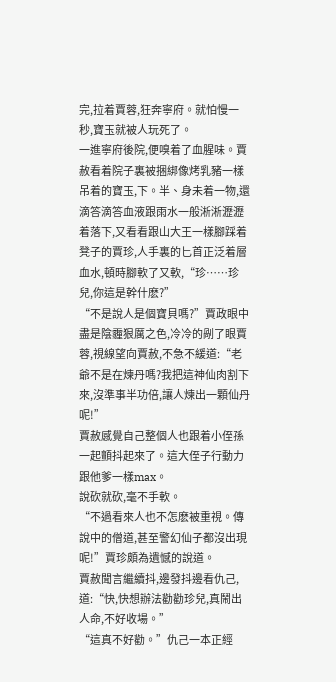完,拉着賈蓉,狂奔寧府。就怕慢一秒,寶玉就被人玩死了。
一進寧府後院,便嗅着了血腥味。賈赦看着院子裏被捆綁像烤乳豬一樣吊着的寶玉,下。半、身未着一物,還滴答滴答血液跟雨水一般淅淅瀝瀝着落下,又看看跟山大王一樣腳踩着凳子的賈珍,人手裏的匕首正泛着層血水,頓時腳軟了又軟,“珍……珍兒,你這是幹什麽?”
“不是說人是個寶貝嗎?”賈政眼中盡是陰霾狠厲之色,冷冷的剮了眼賈蓉,視線望向賈赦,不急不緩道:“老爺不是在煉丹嗎?我把這神仙肉割下來,沒準事半功倍,讓人煉出一顆仙丹呢!”
賈赦感覺自己整個人也跟着小侄孫一起顫抖起來了。這大侄子行動力跟他爹一樣max。
說砍就砍,毫不手軟。
“不過看來人也不怎麽被重視。傳說中的僧道,甚至警幻仙子都沒出現呢!”賈珍頗為遺憾的說道。
賈赦聞言繼續抖,邊發抖邊看仇己,道:“快,快想辦法勸勸珍兒,真鬧出人命,不好收場。”
“這真不好勸。”仇己一本正經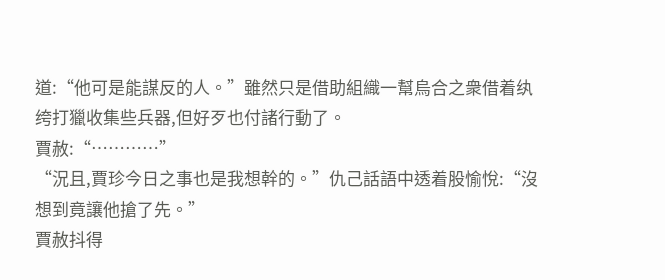道:“他可是能謀反的人。”雖然只是借助組織一幫烏合之衆借着纨绔打獵收集些兵器,但好歹也付諸行動了。
賈赦:“…………”
“況且,賈珍今日之事也是我想幹的。”仇己話語中透着股愉悅:“沒想到竟讓他搶了先。”
賈赦抖得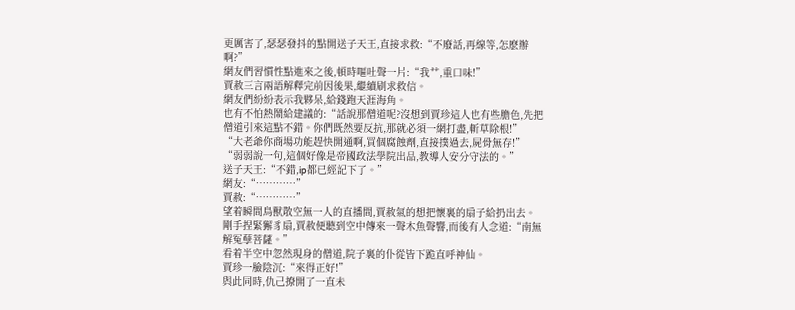更厲害了,瑟瑟發抖的點開送子天王,直接求救:“不廢話,再線等,怎麽辦啊?”
網友們習慣性點進來之後,頓時嘔吐聲一片:“我艹,重口味!”
賈赦三言兩語解釋完前因後果,繼續刷求救信。
網友們紛紛表示我夥呆,給錢跑天涯海角。
也有不怕熱鬧給建議的:“話說那僧道呢?沒想到賈珍這人也有些膽色,先把僧道引來這點不錯。你們既然要反抗,那就必須一網打盡,斬草除根!”
“大老爺你商場功能趕快開通啊,買個腐蝕劑,直接撲過去,屍骨無存!”
“弱弱說一句,這個好像是帝國政法學院出品,教導人安分守法的。”
送子天王:“不錯,ip都已經記下了。”
網友:“…………”
賈赦:“…………”
望着瞬間鳥獸散空無一人的直播間,賈赦氣的想把懷裏的扇子給扔出去。剛手捏緊獬豸扇,賈赦便聽到空中傳來一聲木魚聲響,而後有人念道:“南無解冤孽菩薩。”
看着半空中忽然現身的僧道,院子裏的仆從皆下跪直呼神仙。
賈珍一臉陰沉:“來得正好!”
與此同時,仇己撩開了一直未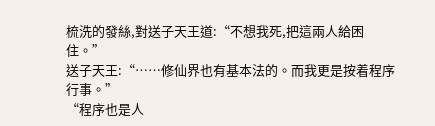梳洗的發絲,對送子天王道:“不想我死,把這兩人給困住。”
送子天王:“……修仙界也有基本法的。而我更是按着程序行事。”
“程序也是人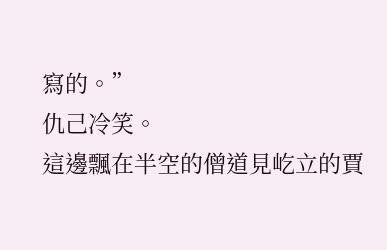寫的。”
仇己冷笑。
這邊飄在半空的僧道見屹立的賈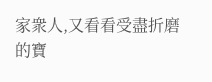家衆人,又看看受盡折磨的寶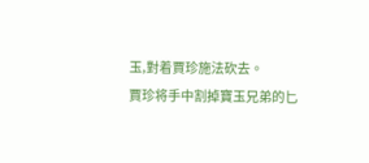玉,對着賈珍施法砍去。
賈珍将手中割掉寶玉兄弟的匕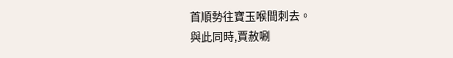首順勢往寶玉喉間刺去。
與此同時,賈赦唰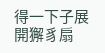得一下子展開獬豸扇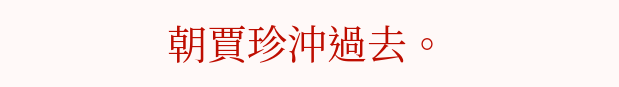朝賈珍沖過去。